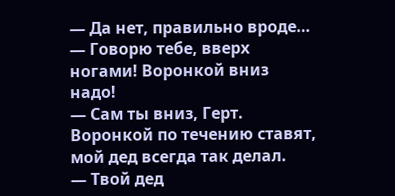— Да нет, правильно вроде…
— Говорю тебе, вверх ногами! Воронкой вниз надо!
— Сам ты вниз, Герт. Воронкой по течению ставят, мой дед всегда так делал.
— Твой дед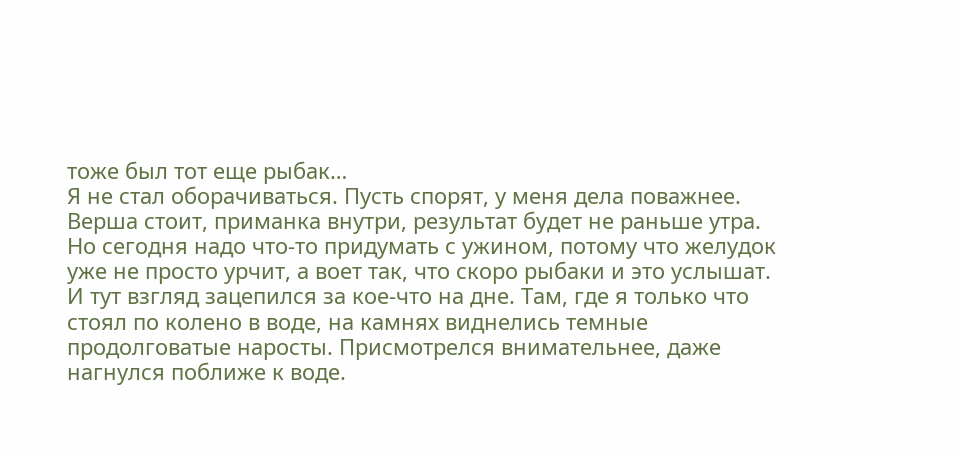тоже был тот еще рыбак…
Я не стал оборачиваться. Пусть спорят, у меня дела поважнее. Верша стоит, приманка внутри, результат будет не раньше утра. Но сегодня надо что-то придумать с ужином, потому что желудок уже не просто урчит, а воет так, что скоро рыбаки и это услышат.
И тут взгляд зацепился за кое-что на дне. Там, где я только что стоял по колено в воде, на камнях виднелись темные продолговатые наросты. Присмотрелся внимательнее, даже нагнулся поближе к воде.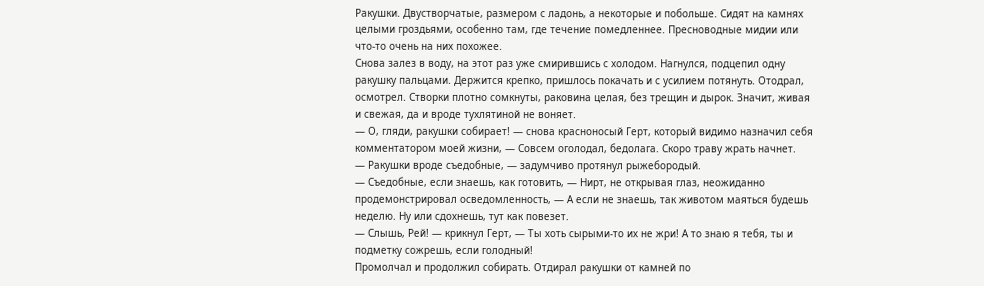Ракушки. Двустворчатые, размером с ладонь, а некоторые и побольше. Сидят на камнях целыми гроздьями, особенно там, где течение помедленнее. Пресноводные мидии или что-то очень на них похожее.
Снова залез в воду, на этот раз уже смирившись с холодом. Нагнулся, подцепил одну ракушку пальцами. Держится крепко, пришлось покачать и с усилием потянуть. Отодрал, осмотрел. Створки плотно сомкнуты, раковина целая, без трещин и дырок. Значит, живая и свежая, да и вроде тухлятиной не воняет.
— О, гляди, ракушки собирает! — снова красноносый Герт, который видимо назначил себя комментатором моей жизни, — Совсем оголодал, бедолага. Скоро траву жрать начнет.
— Ракушки вроде съедобные, — задумчиво протянул рыжебородый.
— Съедобные, если знаешь, как готовить, — Нирт, не открывая глаз, неожиданно продемонстрировал осведомленность, — А если не знаешь, так животом маяться будешь неделю. Ну или сдохнешь, тут как повезет.
— Слышь, Рей! — крикнул Герт, — Ты хоть сырыми-то их не жри! А то знаю я тебя, ты и подметку сожрешь, если голодный!
Промолчал и продолжил собирать. Отдирал ракушки от камней по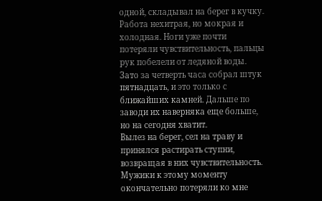одной, складывал на берег в кучку. Работа нехитрая, но мокрая и холодная. Ноги уже почти потеряли чувствительность, пальцы рук побелели от ледяной воды. Зато за четверть часа собрал штук пятнадцать, и это только с ближайших камней. Дальше по заводи их наверняка еще больше, но на сегодня хватит.
Вылез на берег, сел на траву и принялся растирать ступни, возвращая в них чувствительность. Мужики к этому моменту окончательно потеряли ко мне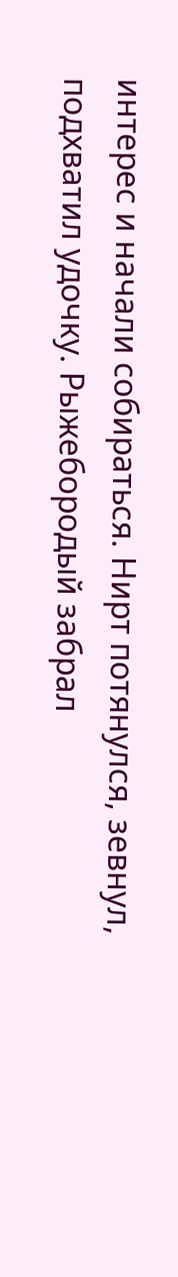интерес и начали собираться. Нирт потянулся, зевнул, подхватил удочку. Рыжебородый забрал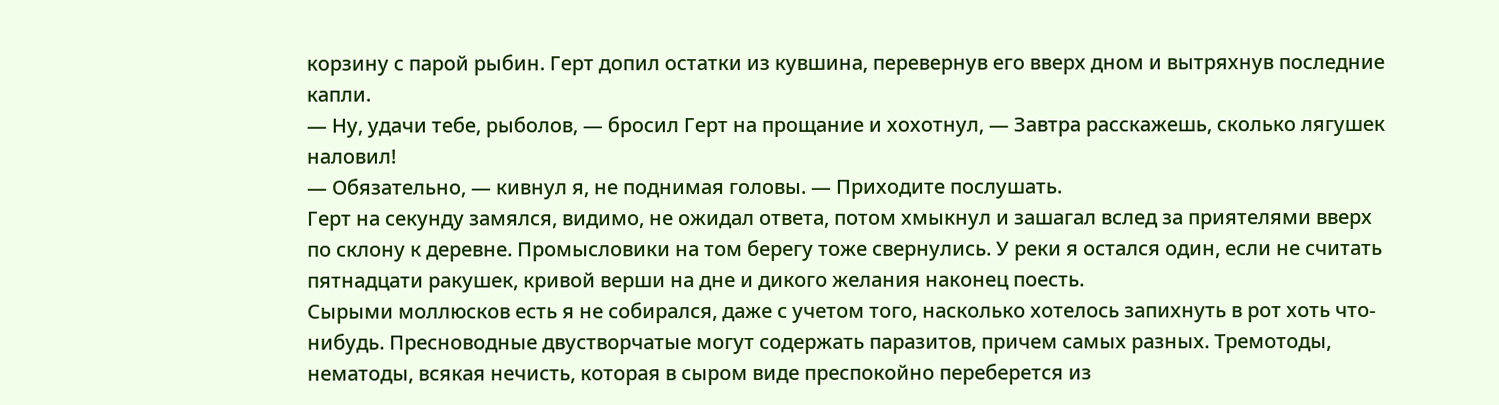корзину с парой рыбин. Герт допил остатки из кувшина, перевернув его вверх дном и вытряхнув последние капли.
— Ну, удачи тебе, рыболов, — бросил Герт на прощание и хохотнул, — Завтра расскажешь, сколько лягушек наловил!
— Обязательно, — кивнул я, не поднимая головы. — Приходите послушать.
Герт на секунду замялся, видимо, не ожидал ответа, потом хмыкнул и зашагал вслед за приятелями вверх по склону к деревне. Промысловики на том берегу тоже свернулись. У реки я остался один, если не считать пятнадцати ракушек, кривой верши на дне и дикого желания наконец поесть.
Сырыми моллюсков есть я не собирался, даже с учетом того, насколько хотелось запихнуть в рот хоть что-нибудь. Пресноводные двустворчатые могут содержать паразитов, причем самых разных. Тремотоды, нематоды, всякая нечисть, которая в сыром виде преспокойно переберется из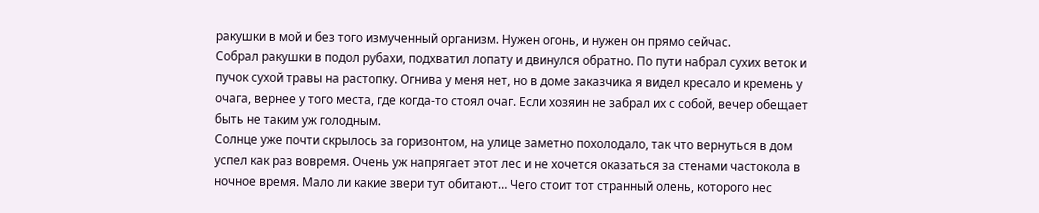ракушки в мой и без того измученный организм. Нужен огонь, и нужен он прямо сейчас.
Собрал ракушки в подол рубахи, подхватил лопату и двинулся обратно. По пути набрал сухих веток и пучок сухой травы на растопку. Огнива у меня нет, но в доме заказчика я видел кресало и кремень у очага, вернее у того места, где когда-то стоял очаг. Если хозяин не забрал их с собой, вечер обещает быть не таким уж голодным.
Солнце уже почти скрылось за горизонтом, на улице заметно похолодало, так что вернуться в дом успел как раз вовремя. Очень уж напрягает этот лес и не хочется оказаться за стенами частокола в ночное время. Мало ли какие звери тут обитают… Чего стоит тот странный олень, которого нес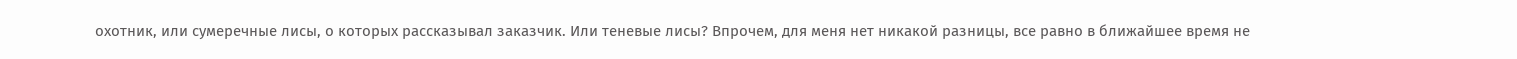охотник, или сумеречные лисы, о которых рассказывал заказчик. Или теневые лисы? Впрочем, для меня нет никакой разницы, все равно в ближайшее время не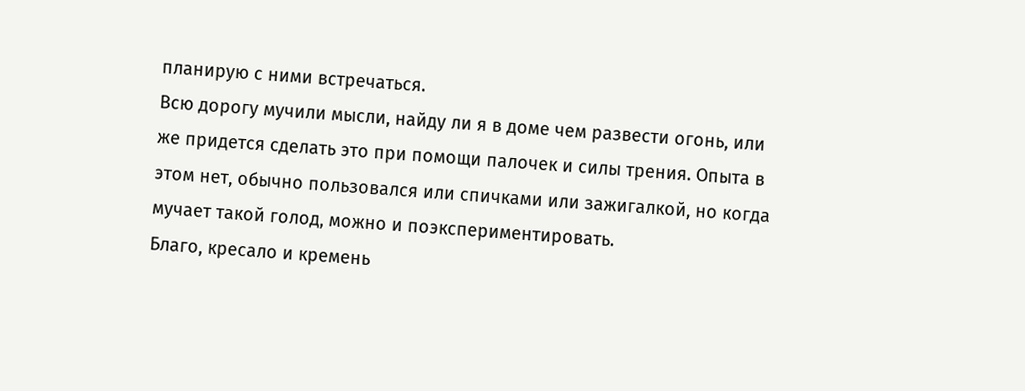планирую с ними встречаться.
Всю дорогу мучили мысли, найду ли я в доме чем развести огонь, или же придется сделать это при помощи палочек и силы трения. Опыта в этом нет, обычно пользовался или спичками или зажигалкой, но когда мучает такой голод, можно и поэкспериментировать.
Благо, кресало и кремень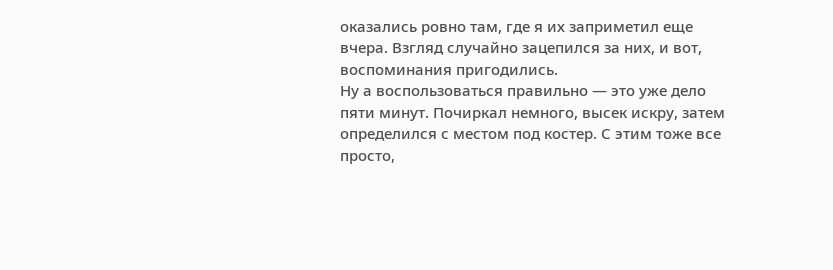оказались ровно там, где я их заприметил еще вчера. Взгляд случайно зацепился за них, и вот, воспоминания пригодились.
Ну а воспользоваться правильно — это уже дело пяти минут. Почиркал немного, высек искру, затем определился с местом под костер. С этим тоже все просто,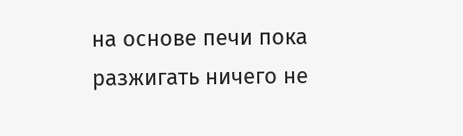на основе печи пока разжигать ничего не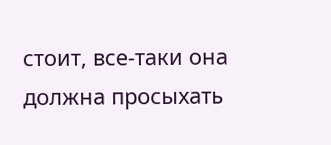стоит, все-таки она должна просыхать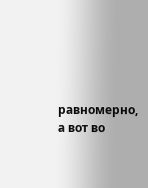равномерно, а вот во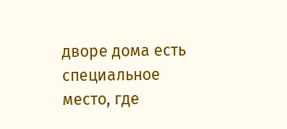дворе дома есть специальное место, где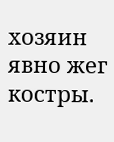хозяин явно жег костры.